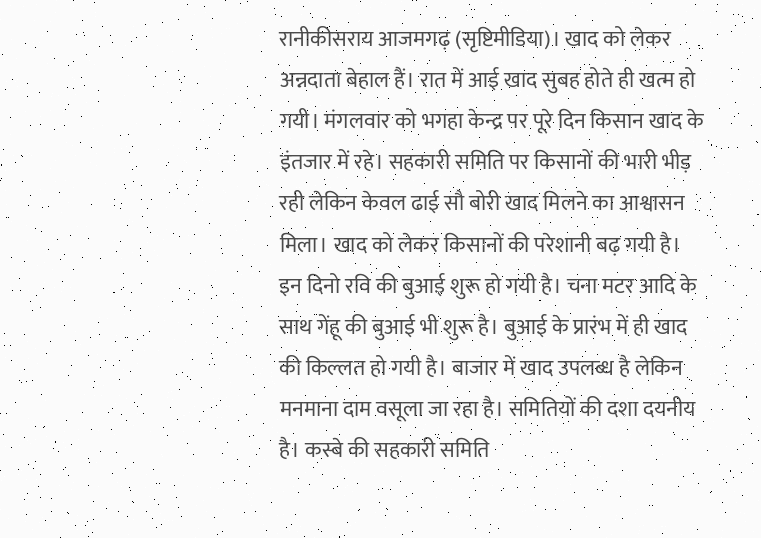रानीकीसराय आजमगढ़ (सृष्टिमीडिया)। खाद को लेकर अन्नदाता बेहाल हैं। रात में आई खाद सुबह होते ही खत्म हो गयी। मंगलवार को भगहा केन्द्र पर पूरे दिन किसान खाद के इंतजार में रहे। सहकारी समिति पर किसानों की भारी भीड़ रही लेकिन केवल ढाई सौ बोरी खाद मिलने का आश्वासन मिला। खाद को लेकर किसानों की परेशानी बढ़ गयी है।
इन दिनो रवि की बुआई शुरू हो गयी है। चना मटर आदि के साथ गेंहू की बुआई भी शुरू है। बुआई के प्रारंभ में ही खाद की किल्लत हो गयी है। बाजार में खाद उपलब्ध है लेकिन मनमाना दाम वसूला जा रहा है। समितियों की दशा दयनीय है। कस्बे की सहकारी समिति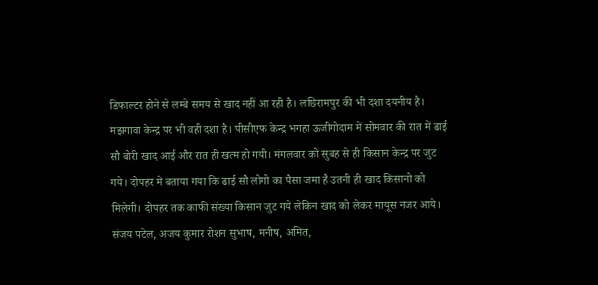डिफाल्टर होने से लम्बे समय से खाद नहीं आ रही है। लछिरामपुर की भी दशा दयनीय है। मझगावा केन्द्र पर भी वही दशा है। पीसीएफ केन्द्र भगहा ऊजीगोदाम में सोमवार की रात में ढाई सौ बोरी खाद आई और रात ही खत्म हो गयी। मंगलवार को सुबह से ही किसान केन्द्र पर जुट गये। दोपहर मे बताया गया कि ढाई सौ लोगो का पैसा जमा है उतनी ही खाद किसानो को मिलेगी। दोपहर तक काफी संख्या किसान जुट गये लेकिन खाद को लेकर मायूस नजर आये।
संजय पटेल, अजय कुमार रोशन सुभाष, मनीष, अमित,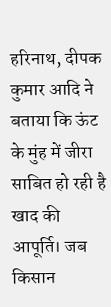हरिनाथ, दीपक कुमार आदि ने बताया कि ऊंट के मुंह में जीरा साबित हो रही है खाद की आपूर्ति। जब किसान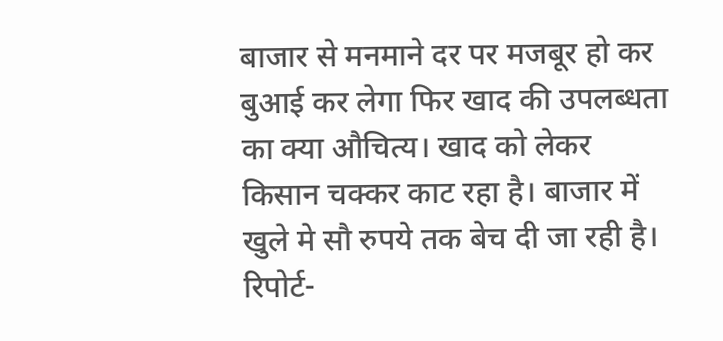बाजार से मनमाने दर पर मजबूर हो कर बुआई कर लेगा फिर खाद की उपलब्धता का क्या औचित्य। खाद को लेकर किसान चक्कर काट रहा है। बाजार में खुले मे सौ रुपये तक बेच दी जा रही है।
रिपोर्ट-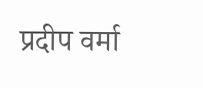प्रदीप वर्मा